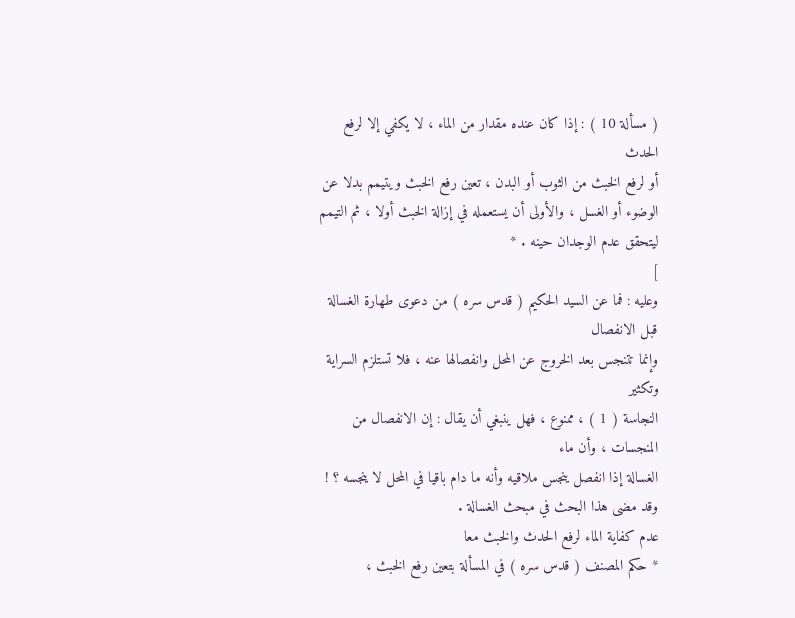( مسألة 10 ) : إذا كان عنده مقدار من الماء ، لا يكفي إلا لرفع الحدث
أو لرفع الخبث من الثوب أو البدن ، تعين رفع الخبث ويتيمم بدلا عن
الوضوء أو الغسل ، والأولى أن يستعمله في إزالة الخبث أولا ، ثم التيمم
ليتحقق عدم الوجدان حينه . *
]
وعليه : فما عن السيد الحكيم ( قدس سره ) من دعوى طهارة الغسالة قبل الانفصال
وإنما تتنجس بعد الخروج عن المحل وانفصالها عنه ، فلا تستلزم السراية وتكثير
النجاسة ( 1 ) ، ممنوع ، فهل ينبغي أن يقال : إن الانفصال من المنجسات ، وأن ماء
الغسالة إذا انفصل ينجس ملاقيه وأنه ما دام باقيا في المحل لا ينجسه ؟ !
وقد مضى هذا البحث في مبحث الغسالة .
عدم كفاية الماء لرفع الحدث والخبث معا
* حكم المصنف ( قدس سره ) في المسألة بتعين رفع الخبث ،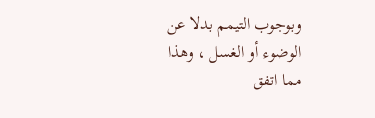وبوجوب التيمم بدلا عن
الوضوء أو الغسل ، وهذا مما اتفق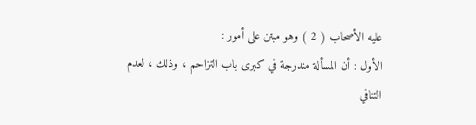عليه الأصحاب ( 2 ) وهو مبتن على أمور :
الأول : أن المسألة مندرجة في كبرى باب التزاحم ، وذلك ، لعدم التنافي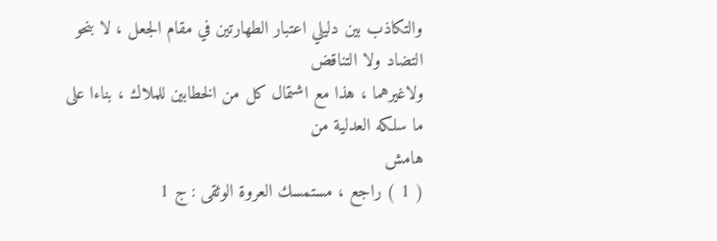والتكاذب بين دليلي اعتبار الطهارتين في مقام الجعل ، لا بنحو التضاد ولا التناقض
ولاغيرهما ، هذا مع اشتمال كل من الخطابين للملاك ، بناءا على ما سلكه العدلية من
هامش
( 1 ) راجع ، مستمسك العروة الوثقى : ج 1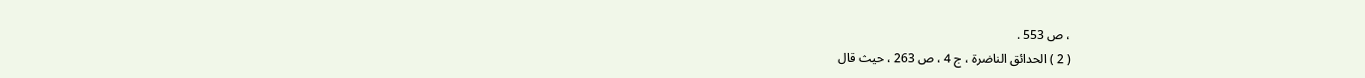، ص 553 .
( 2 ) الحدائق الناضرة ، ج 4 ، ص 263 ، حيث قال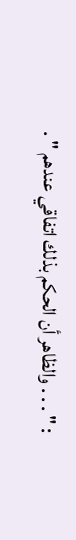: " . . . والظاهر أن الحكم بذلك اتفاقي عندهم " .